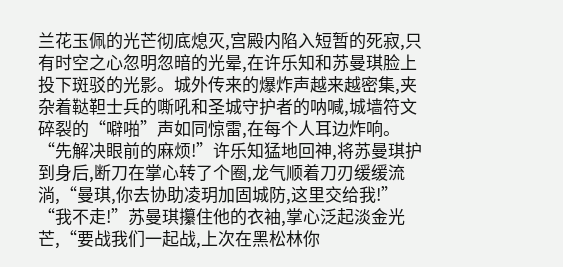兰花玉佩的光芒彻底熄灭,宫殿内陷入短暂的死寂,只有时空之心忽明忽暗的光晕,在许乐知和苏曼琪脸上投下斑驳的光影。城外传来的爆炸声越来越密集,夹杂着鞑靼士兵的嘶吼和圣城守护者的呐喊,城墙符文碎裂的“噼啪”声如同惊雷,在每个人耳边炸响。
“先解决眼前的麻烦!”许乐知猛地回神,将苏曼琪护到身后,断刀在掌心转了个圈,龙气顺着刀刃缓缓流淌,“曼琪,你去协助凌玥加固城防,这里交给我!”
“我不走!”苏曼琪攥住他的衣袖,掌心泛起淡金光芒,“要战我们一起战,上次在黑松林你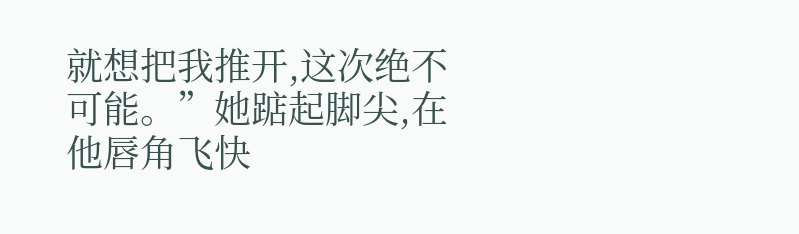就想把我推开,这次绝不可能。”她踮起脚尖,在他唇角飞快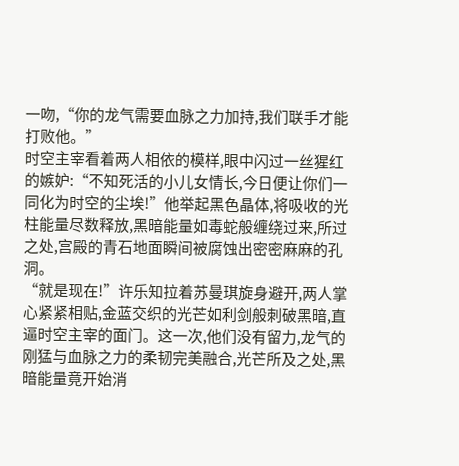一吻,“你的龙气需要血脉之力加持,我们联手才能打败他。”
时空主宰看着两人相依的模样,眼中闪过一丝猩红的嫉妒:“不知死活的小儿女情长,今日便让你们一同化为时空的尘埃!”他举起黑色晶体,将吸收的光柱能量尽数释放,黑暗能量如毒蛇般缠绕过来,所过之处,宫殿的青石地面瞬间被腐蚀出密密麻麻的孔洞。
“就是现在!”许乐知拉着苏曼琪旋身避开,两人掌心紧紧相贴,金蓝交织的光芒如利剑般刺破黑暗,直逼时空主宰的面门。这一次,他们没有留力,龙气的刚猛与血脉之力的柔韧完美融合,光芒所及之处,黑暗能量竟开始消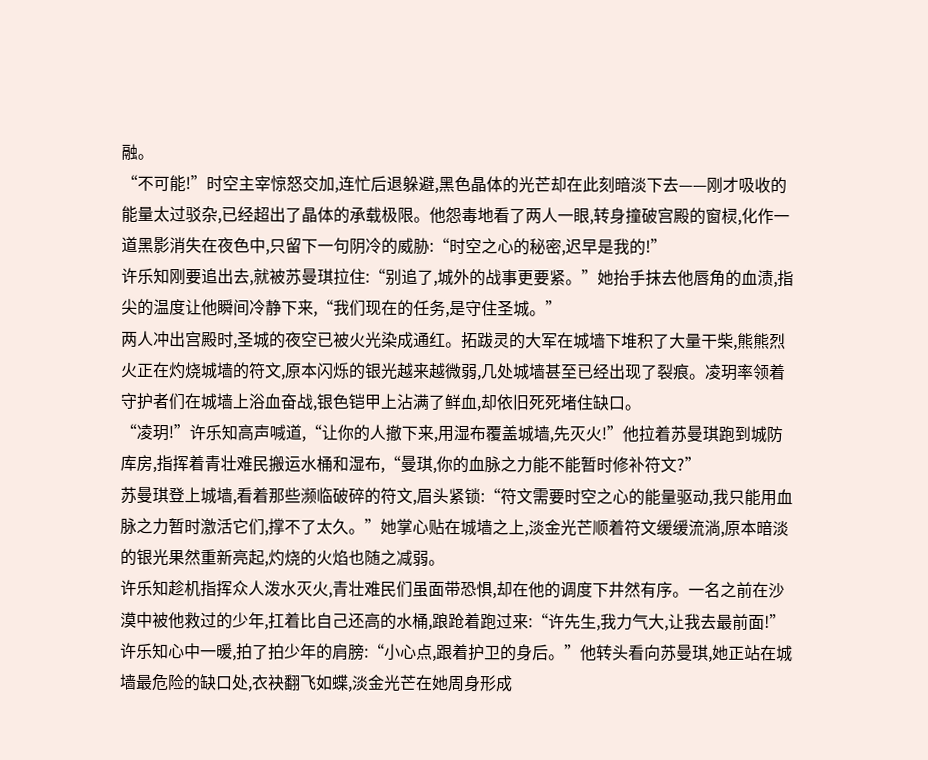融。
“不可能!”时空主宰惊怒交加,连忙后退躲避,黑色晶体的光芒却在此刻暗淡下去——刚才吸收的能量太过驳杂,已经超出了晶体的承载极限。他怨毒地看了两人一眼,转身撞破宫殿的窗棂,化作一道黑影消失在夜色中,只留下一句阴冷的威胁:“时空之心的秘密,迟早是我的!”
许乐知刚要追出去,就被苏曼琪拉住:“别追了,城外的战事更要紧。”她抬手抹去他唇角的血渍,指尖的温度让他瞬间冷静下来,“我们现在的任务,是守住圣城。”
两人冲出宫殿时,圣城的夜空已被火光染成通红。拓跋灵的大军在城墙下堆积了大量干柴,熊熊烈火正在灼烧城墙的符文,原本闪烁的银光越来越微弱,几处城墙甚至已经出现了裂痕。凌玥率领着守护者们在城墙上浴血奋战,银色铠甲上沾满了鲜血,却依旧死死堵住缺口。
“凌玥!”许乐知高声喊道,“让你的人撤下来,用湿布覆盖城墙,先灭火!”他拉着苏曼琪跑到城防库房,指挥着青壮难民搬运水桶和湿布,“曼琪,你的血脉之力能不能暂时修补符文?”
苏曼琪登上城墙,看着那些濒临破碎的符文,眉头紧锁:“符文需要时空之心的能量驱动,我只能用血脉之力暂时激活它们,撑不了太久。”她掌心贴在城墙之上,淡金光芒顺着符文缓缓流淌,原本暗淡的银光果然重新亮起,灼烧的火焰也随之减弱。
许乐知趁机指挥众人泼水灭火,青壮难民们虽面带恐惧,却在他的调度下井然有序。一名之前在沙漠中被他救过的少年,扛着比自己还高的水桶,踉跄着跑过来:“许先生,我力气大,让我去最前面!”
许乐知心中一暖,拍了拍少年的肩膀:“小心点,跟着护卫的身后。”他转头看向苏曼琪,她正站在城墙最危险的缺口处,衣袂翻飞如蝶,淡金光芒在她周身形成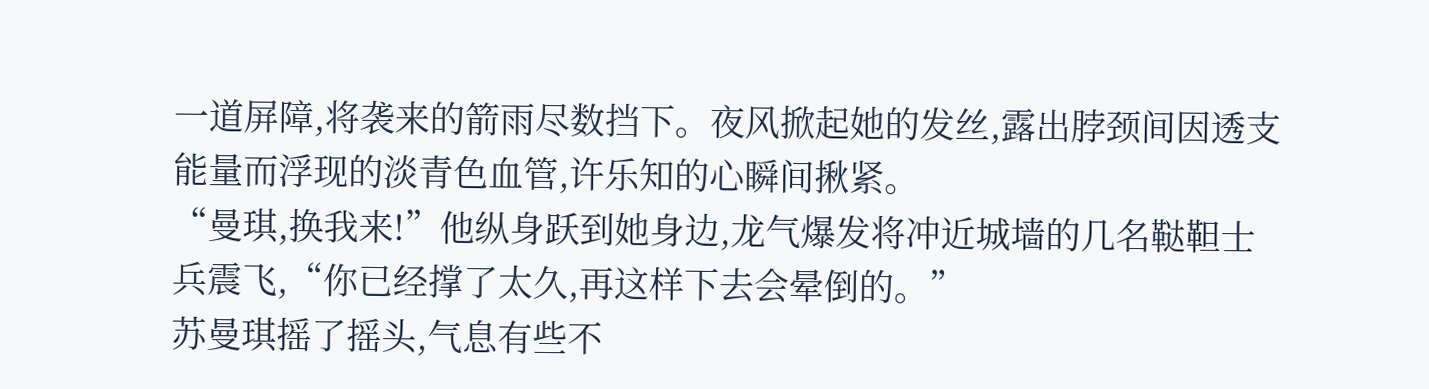一道屏障,将袭来的箭雨尽数挡下。夜风掀起她的发丝,露出脖颈间因透支能量而浮现的淡青色血管,许乐知的心瞬间揪紧。
“曼琪,换我来!”他纵身跃到她身边,龙气爆发将冲近城墙的几名鞑靼士兵震飞,“你已经撑了太久,再这样下去会晕倒的。”
苏曼琪摇了摇头,气息有些不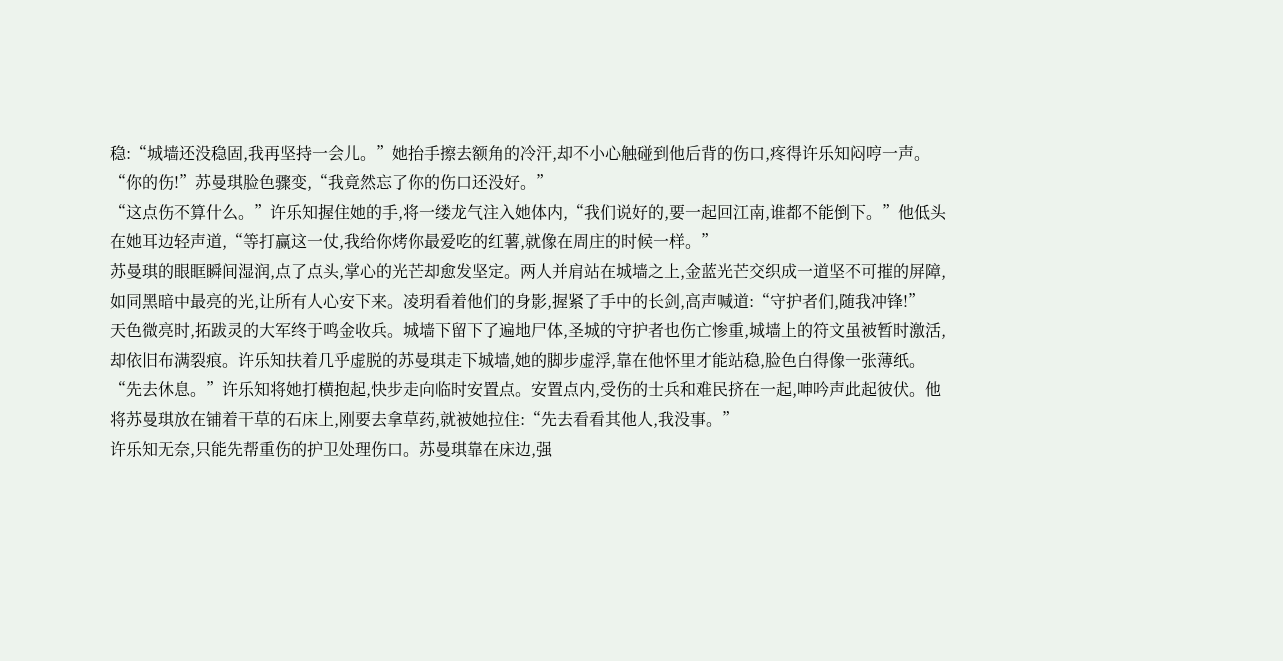稳:“城墙还没稳固,我再坚持一会儿。”她抬手擦去额角的冷汗,却不小心触碰到他后背的伤口,疼得许乐知闷哼一声。“你的伤!”苏曼琪脸色骤变,“我竟然忘了你的伤口还没好。”
“这点伤不算什么。”许乐知握住她的手,将一缕龙气注入她体内,“我们说好的,要一起回江南,谁都不能倒下。”他低头在她耳边轻声道,“等打赢这一仗,我给你烤你最爱吃的红薯,就像在周庄的时候一样。”
苏曼琪的眼眶瞬间湿润,点了点头,掌心的光芒却愈发坚定。两人并肩站在城墙之上,金蓝光芒交织成一道坚不可摧的屏障,如同黑暗中最亮的光,让所有人心安下来。凌玥看着他们的身影,握紧了手中的长剑,高声喊道:“守护者们,随我冲锋!”
天色微亮时,拓跋灵的大军终于鸣金收兵。城墙下留下了遍地尸体,圣城的守护者也伤亡惨重,城墙上的符文虽被暂时激活,却依旧布满裂痕。许乐知扶着几乎虚脱的苏曼琪走下城墙,她的脚步虚浮,靠在他怀里才能站稳,脸色白得像一张薄纸。
“先去休息。”许乐知将她打横抱起,快步走向临时安置点。安置点内,受伤的士兵和难民挤在一起,呻吟声此起彼伏。他将苏曼琪放在铺着干草的石床上,刚要去拿草药,就被她拉住:“先去看看其他人,我没事。”
许乐知无奈,只能先帮重伤的护卫处理伤口。苏曼琪靠在床边,强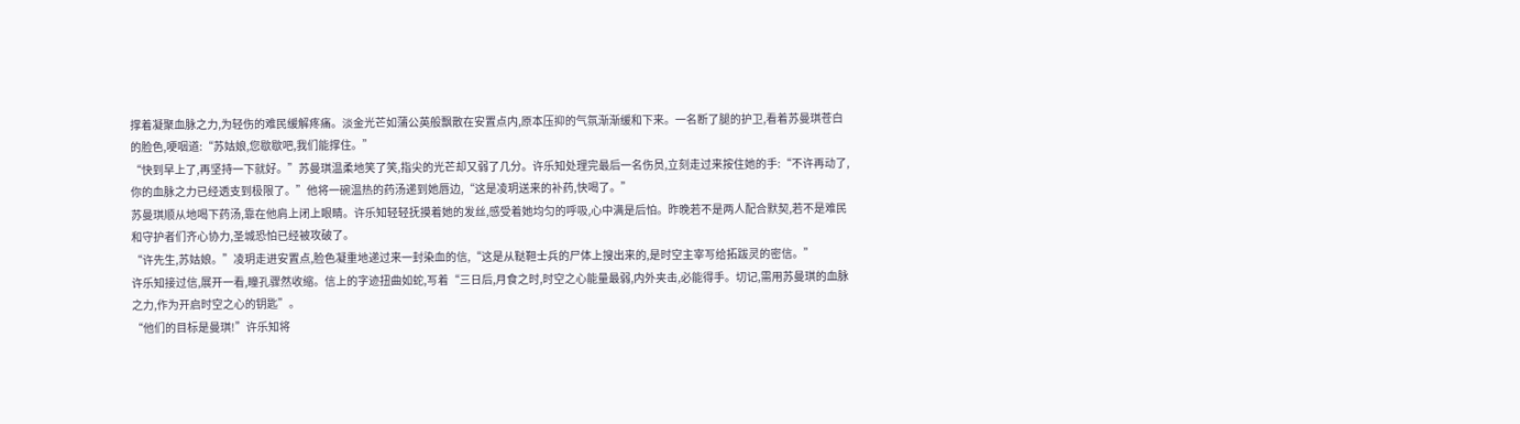撑着凝聚血脉之力,为轻伤的难民缓解疼痛。淡金光芒如蒲公英般飘散在安置点内,原本压抑的气氛渐渐缓和下来。一名断了腿的护卫,看着苏曼琪苍白的脸色,哽咽道:“苏姑娘,您歇歇吧,我们能撑住。”
“快到早上了,再坚持一下就好。”苏曼琪温柔地笑了笑,指尖的光芒却又弱了几分。许乐知处理完最后一名伤员,立刻走过来按住她的手:“不许再动了,你的血脉之力已经透支到极限了。”他将一碗温热的药汤递到她唇边,“这是凌玥送来的补药,快喝了。”
苏曼琪顺从地喝下药汤,靠在他肩上闭上眼睛。许乐知轻轻抚摸着她的发丝,感受着她均匀的呼吸,心中满是后怕。昨晚若不是两人配合默契,若不是难民和守护者们齐心协力,圣城恐怕已经被攻破了。
“许先生,苏姑娘。”凌玥走进安置点,脸色凝重地递过来一封染血的信,“这是从鞑靼士兵的尸体上搜出来的,是时空主宰写给拓跋灵的密信。”
许乐知接过信,展开一看,瞳孔骤然收缩。信上的字迹扭曲如蛇,写着“三日后,月食之时,时空之心能量最弱,内外夹击,必能得手。切记,需用苏曼琪的血脉之力,作为开启时空之心的钥匙”。
“他们的目标是曼琪!”许乐知将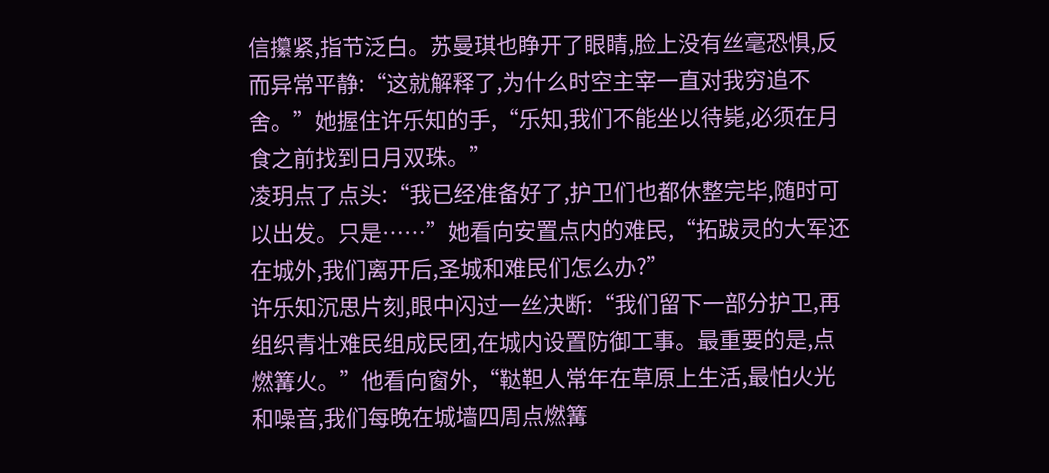信攥紧,指节泛白。苏曼琪也睁开了眼睛,脸上没有丝毫恐惧,反而异常平静:“这就解释了,为什么时空主宰一直对我穷追不舍。”她握住许乐知的手,“乐知,我们不能坐以待毙,必须在月食之前找到日月双珠。”
凌玥点了点头:“我已经准备好了,护卫们也都休整完毕,随时可以出发。只是……”她看向安置点内的难民,“拓跋灵的大军还在城外,我们离开后,圣城和难民们怎么办?”
许乐知沉思片刻,眼中闪过一丝决断:“我们留下一部分护卫,再组织青壮难民组成民团,在城内设置防御工事。最重要的是,点燃篝火。”他看向窗外,“鞑靼人常年在草原上生活,最怕火光和噪音,我们每晚在城墙四周点燃篝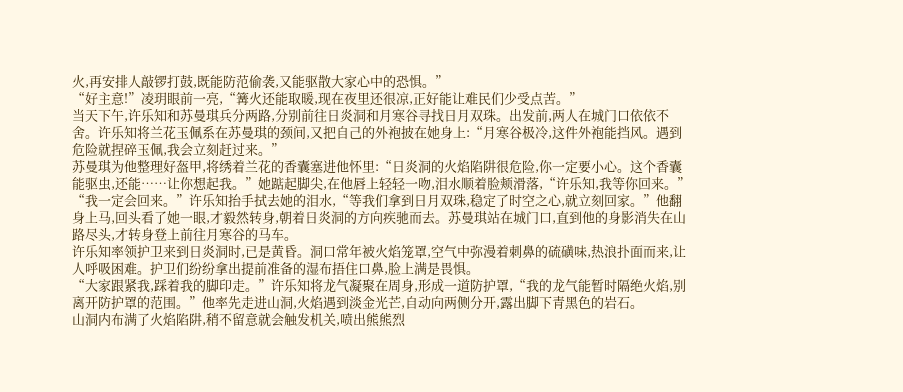火,再安排人敲锣打鼓,既能防范偷袭,又能驱散大家心中的恐惧。”
“好主意!”凌玥眼前一亮,“篝火还能取暖,现在夜里还很凉,正好能让难民们少受点苦。”
当天下午,许乐知和苏曼琪兵分两路,分别前往日炎洞和月寒谷寻找日月双珠。出发前,两人在城门口依依不舍。许乐知将兰花玉佩系在苏曼琪的颈间,又把自己的外袍披在她身上:“月寒谷极冷,这件外袍能挡风。遇到危险就捏碎玉佩,我会立刻赶过来。”
苏曼琪为他整理好盔甲,将绣着兰花的香囊塞进他怀里:“日炎洞的火焰陷阱很危险,你一定要小心。这个香囊能驱虫,还能……让你想起我。”她踮起脚尖,在他唇上轻轻一吻,泪水顺着脸颊滑落,“许乐知,我等你回来。”
“我一定会回来。”许乐知抬手拭去她的泪水,“等我们拿到日月双珠,稳定了时空之心,就立刻回家。”他翻身上马,回头看了她一眼,才毅然转身,朝着日炎洞的方向疾驰而去。苏曼琪站在城门口,直到他的身影消失在山路尽头,才转身登上前往月寒谷的马车。
许乐知率领护卫来到日炎洞时,已是黄昏。洞口常年被火焰笼罩,空气中弥漫着刺鼻的硫磺味,热浪扑面而来,让人呼吸困难。护卫们纷纷拿出提前准备的湿布捂住口鼻,脸上满是畏惧。
“大家跟紧我,踩着我的脚印走。”许乐知将龙气凝聚在周身,形成一道防护罩,“我的龙气能暂时隔绝火焰,别离开防护罩的范围。”他率先走进山洞,火焰遇到淡金光芒,自动向两侧分开,露出脚下青黑色的岩石。
山洞内布满了火焰陷阱,稍不留意就会触发机关,喷出熊熊烈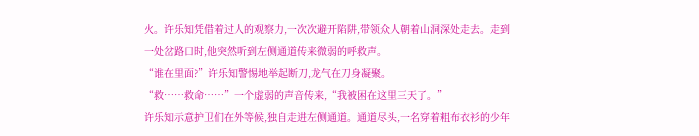火。许乐知凭借着过人的观察力,一次次避开陷阱,带领众人朝着山洞深处走去。走到一处岔路口时,他突然听到左侧通道传来微弱的呼救声。
“谁在里面?”许乐知警惕地举起断刀,龙气在刀身凝聚。
“救……救命……”一个虚弱的声音传来,“我被困在这里三天了。”
许乐知示意护卫们在外等候,独自走进左侧通道。通道尽头,一名穿着粗布衣衫的少年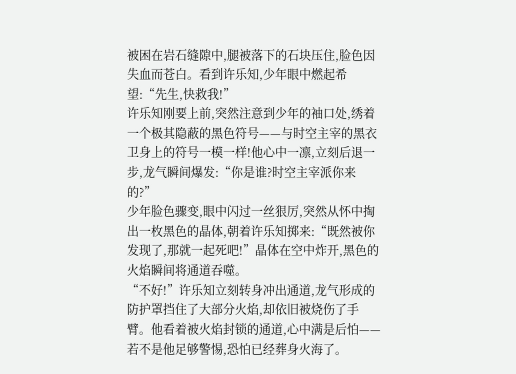被困在岩石缝隙中,腿被落下的石块压住,脸色因失血而苍白。看到许乐知,少年眼中燃起希望:“先生,快救我!”
许乐知刚要上前,突然注意到少年的袖口处,绣着一个极其隐蔽的黑色符号——与时空主宰的黑衣卫身上的符号一模一样!他心中一凛,立刻后退一步,龙气瞬间爆发:“你是谁?时空主宰派你来的?”
少年脸色骤变,眼中闪过一丝狠厉,突然从怀中掏出一枚黑色的晶体,朝着许乐知掷来:“既然被你发现了,那就一起死吧!”晶体在空中炸开,黑色的火焰瞬间将通道吞噬。
“不好!”许乐知立刻转身冲出通道,龙气形成的防护罩挡住了大部分火焰,却依旧被烧伤了手臂。他看着被火焰封锁的通道,心中满是后怕——若不是他足够警惕,恐怕已经葬身火海了。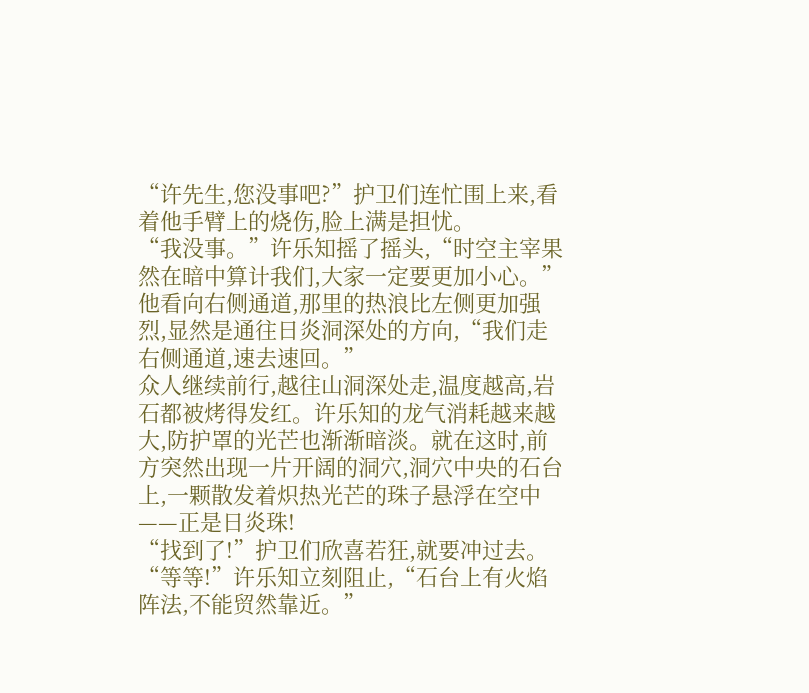“许先生,您没事吧?”护卫们连忙围上来,看着他手臂上的烧伤,脸上满是担忧。
“我没事。”许乐知摇了摇头,“时空主宰果然在暗中算计我们,大家一定要更加小心。”他看向右侧通道,那里的热浪比左侧更加强烈,显然是通往日炎洞深处的方向,“我们走右侧通道,速去速回。”
众人继续前行,越往山洞深处走,温度越高,岩石都被烤得发红。许乐知的龙气消耗越来越大,防护罩的光芒也渐渐暗淡。就在这时,前方突然出现一片开阔的洞穴,洞穴中央的石台上,一颗散发着炽热光芒的珠子悬浮在空中——正是日炎珠!
“找到了!”护卫们欣喜若狂,就要冲过去。
“等等!”许乐知立刻阻止,“石台上有火焰阵法,不能贸然靠近。”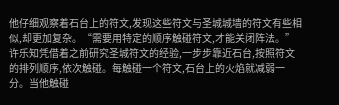他仔细观察着石台上的符文,发现这些符文与圣城城墙的符文有些相似,却更加复杂。“需要用特定的顺序触碰符文,才能关闭阵法。”
许乐知凭借着之前研究圣城符文的经验,一步步靠近石台,按照符文的排列顺序,依次触碰。每触碰一个符文,石台上的火焰就减弱一分。当他触碰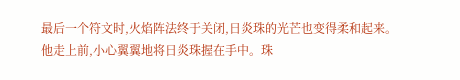最后一个符文时,火焰阵法终于关闭,日炎珠的光芒也变得柔和起来。
他走上前,小心翼翼地将日炎珠握在手中。珠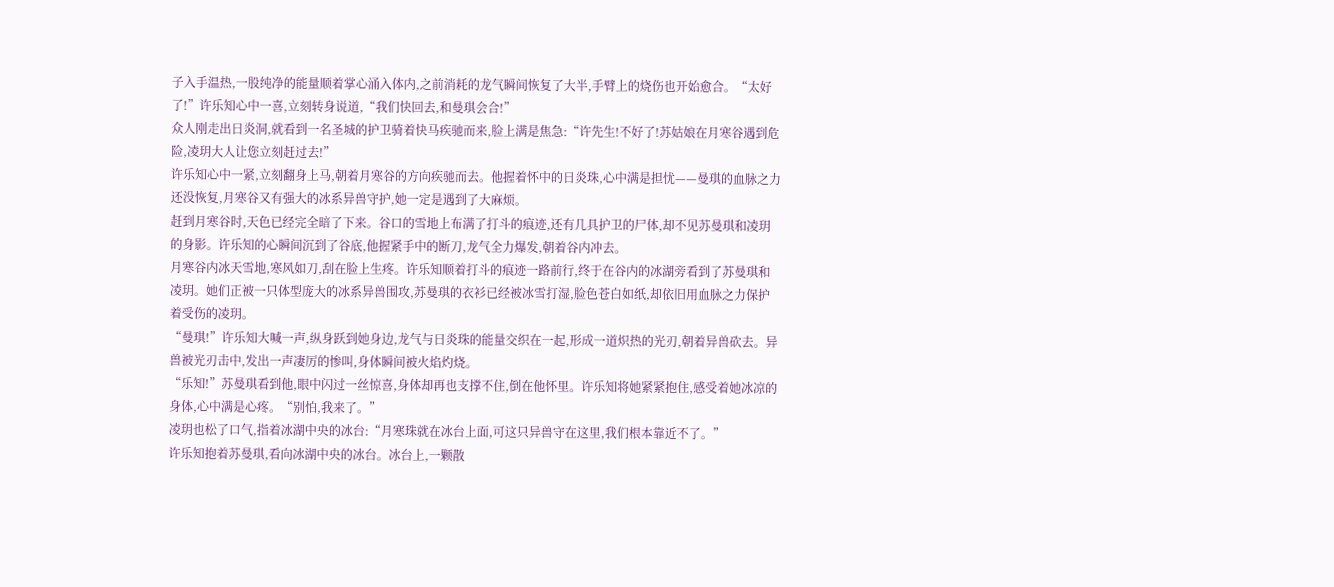子入手温热,一股纯净的能量顺着掌心涌入体内,之前消耗的龙气瞬间恢复了大半,手臂上的烧伤也开始愈合。“太好了!”许乐知心中一喜,立刻转身说道,“我们快回去,和曼琪会合!”
众人刚走出日炎洞,就看到一名圣城的护卫骑着快马疾驰而来,脸上满是焦急:“许先生!不好了!苏姑娘在月寒谷遇到危险,凌玥大人让您立刻赶过去!”
许乐知心中一紧,立刻翻身上马,朝着月寒谷的方向疾驰而去。他握着怀中的日炎珠,心中满是担忧——曼琪的血脉之力还没恢复,月寒谷又有强大的冰系异兽守护,她一定是遇到了大麻烦。
赶到月寒谷时,天色已经完全暗了下来。谷口的雪地上布满了打斗的痕迹,还有几具护卫的尸体,却不见苏曼琪和凌玥的身影。许乐知的心瞬间沉到了谷底,他握紧手中的断刀,龙气全力爆发,朝着谷内冲去。
月寒谷内冰天雪地,寒风如刀,刮在脸上生疼。许乐知顺着打斗的痕迹一路前行,终于在谷内的冰湖旁看到了苏曼琪和凌玥。她们正被一只体型庞大的冰系异兽围攻,苏曼琪的衣衫已经被冰雪打湿,脸色苍白如纸,却依旧用血脉之力保护着受伤的凌玥。
“曼琪!”许乐知大喊一声,纵身跃到她身边,龙气与日炎珠的能量交织在一起,形成一道炽热的光刃,朝着异兽砍去。异兽被光刃击中,发出一声凄厉的惨叫,身体瞬间被火焰灼烧。
“乐知!”苏曼琪看到他,眼中闪过一丝惊喜,身体却再也支撑不住,倒在他怀里。许乐知将她紧紧抱住,感受着她冰凉的身体,心中满是心疼。“别怕,我来了。”
凌玥也松了口气,指着冰湖中央的冰台:“月寒珠就在冰台上面,可这只异兽守在这里,我们根本靠近不了。”
许乐知抱着苏曼琪,看向冰湖中央的冰台。冰台上,一颗散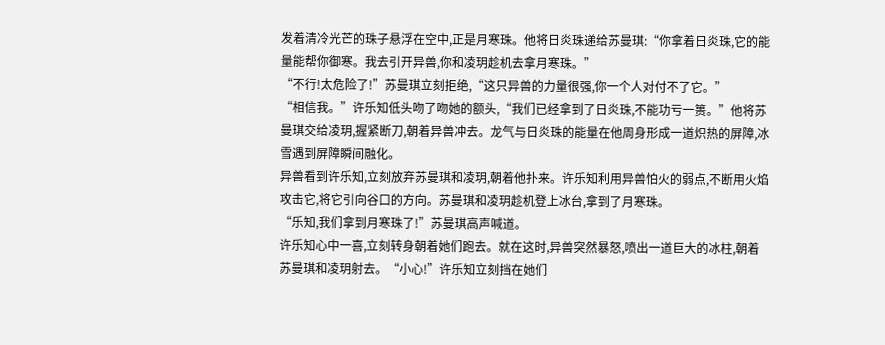发着清冷光芒的珠子悬浮在空中,正是月寒珠。他将日炎珠递给苏曼琪:“你拿着日炎珠,它的能量能帮你御寒。我去引开异兽,你和凌玥趁机去拿月寒珠。”
“不行!太危险了!”苏曼琪立刻拒绝,“这只异兽的力量很强,你一个人对付不了它。”
“相信我。”许乐知低头吻了吻她的额头,“我们已经拿到了日炎珠,不能功亏一篑。”他将苏曼琪交给凌玥,握紧断刀,朝着异兽冲去。龙气与日炎珠的能量在他周身形成一道炽热的屏障,冰雪遇到屏障瞬间融化。
异兽看到许乐知,立刻放弃苏曼琪和凌玥,朝着他扑来。许乐知利用异兽怕火的弱点,不断用火焰攻击它,将它引向谷口的方向。苏曼琪和凌玥趁机登上冰台,拿到了月寒珠。
“乐知,我们拿到月寒珠了!”苏曼琪高声喊道。
许乐知心中一喜,立刻转身朝着她们跑去。就在这时,异兽突然暴怒,喷出一道巨大的冰柱,朝着苏曼琪和凌玥射去。“小心!”许乐知立刻挡在她们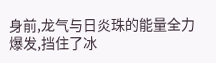身前,龙气与日炎珠的能量全力爆发,挡住了冰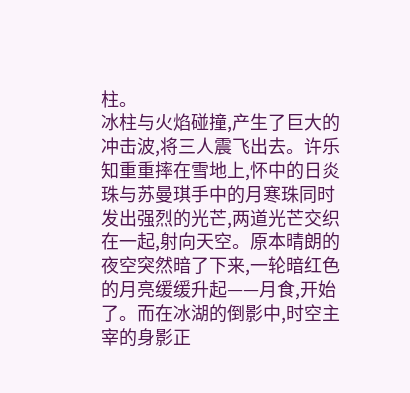柱。
冰柱与火焰碰撞,产生了巨大的冲击波,将三人震飞出去。许乐知重重摔在雪地上,怀中的日炎珠与苏曼琪手中的月寒珠同时发出强烈的光芒,两道光芒交织在一起,射向天空。原本晴朗的夜空突然暗了下来,一轮暗红色的月亮缓缓升起——月食,开始了。而在冰湖的倒影中,时空主宰的身影正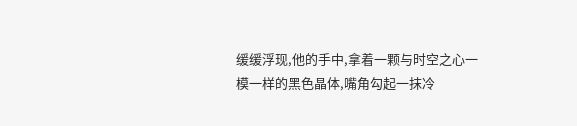缓缓浮现,他的手中,拿着一颗与时空之心一模一样的黑色晶体,嘴角勾起一抹冷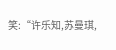笑:“许乐知,苏曼琪,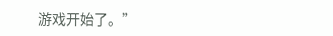游戏开始了。”